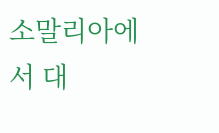소말리아에서 대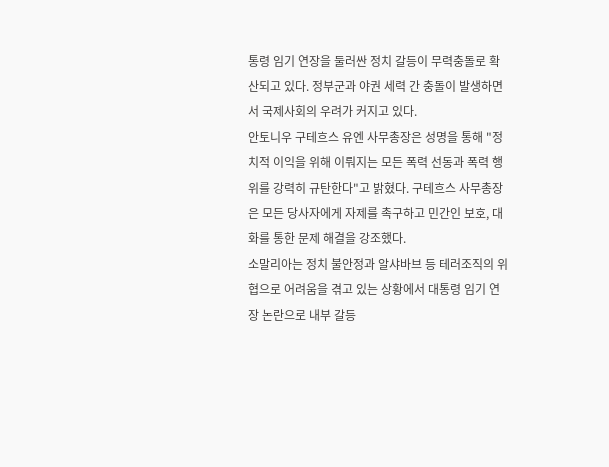통령 임기 연장을 둘러싼 정치 갈등이 무력충돌로 확산되고 있다. 정부군과 야권 세력 간 충돌이 발생하면서 국제사회의 우려가 커지고 있다.
안토니우 구테흐스 유엔 사무총장은 성명을 통해 "정치적 이익을 위해 이뤄지는 모든 폭력 선동과 폭력 행위를 강력히 규탄한다"고 밝혔다. 구테흐스 사무총장은 모든 당사자에게 자제를 촉구하고 민간인 보호, 대화를 통한 문제 해결을 강조했다.
소말리아는 정치 불안정과 알샤바브 등 테러조직의 위협으로 어려움을 겪고 있는 상황에서 대통령 임기 연장 논란으로 내부 갈등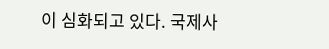이 심화되고 있다. 국제사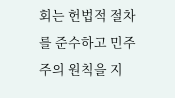회는 헌법적 절차를 준수하고 민주주의 원칙을 지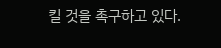킬 것을 촉구하고 있다.